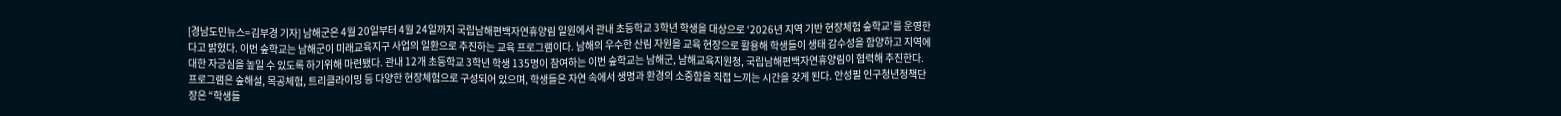[경남도민뉴스=김부경 기자] 남해군은 4월 20일부터 4월 24일까지 국립남해편백자연휴양림 일원에서 관내 초등학교 3학년 학생을 대상으로 ‘2026년 지역 기반 현장체험 숲학교’를 운영한다고 밝혔다. 이번 숲학교는 남해군이 미래교육지구 사업의 일환으로 추진하는 교육 프로그램이다. 남해의 우수한 산림 자원을 교육 현장으로 활용해 학생들이 생태 감수성을 함양하고 지역에 대한 자긍심을 높일 수 있도록 하기위해 마련됐다. 관내 12개 초등학교 3학년 학생 135명이 참여하는 이번 숲학교는 남해군, 남해교육지원청, 국립남해편백자연휴양림이 협력해 추진한다. 프로그램은 숲해설, 목공체험, 트리클라이밍 등 다양한 현장체험으로 구성되어 있으며, 학생들은 자연 속에서 생명과 환경의 소중함을 직접 느끼는 시간을 갖게 된다. 안성필 인구청년정책단장은 “학생들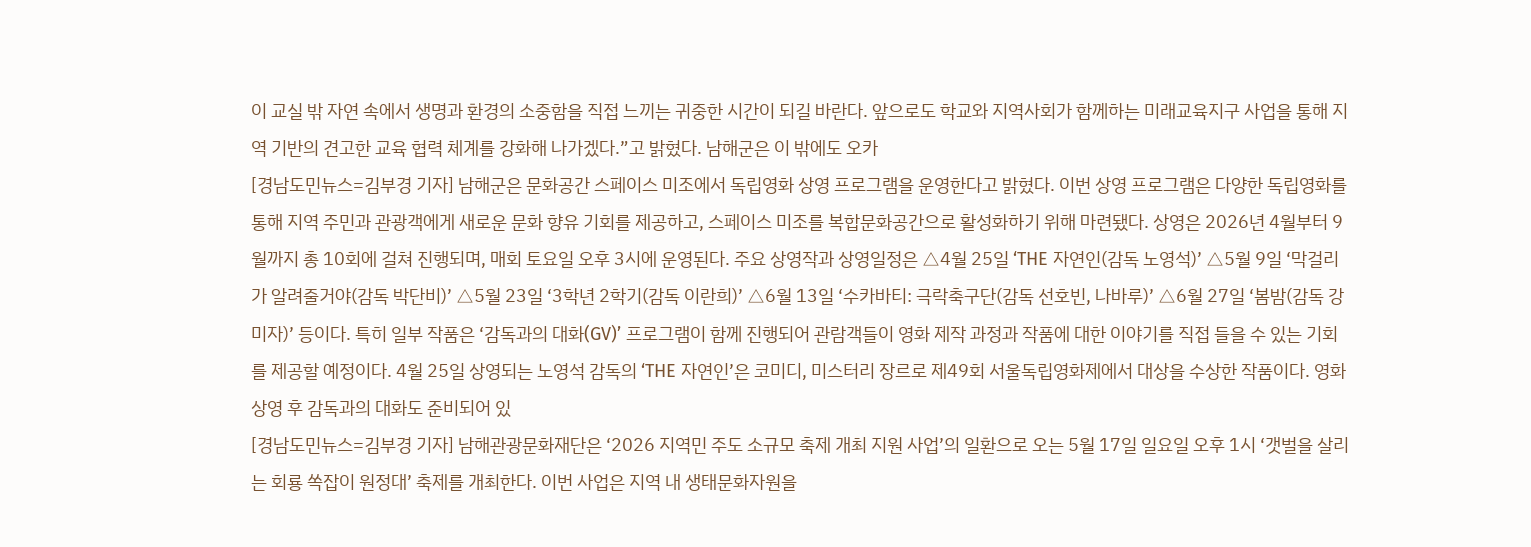이 교실 밖 자연 속에서 생명과 환경의 소중함을 직접 느끼는 귀중한 시간이 되길 바란다. 앞으로도 학교와 지역사회가 함께하는 미래교육지구 사업을 통해 지역 기반의 견고한 교육 협력 체계를 강화해 나가겠다.”고 밝혔다. 남해군은 이 밖에도 오카
[경남도민뉴스=김부경 기자] 남해군은 문화공간 스페이스 미조에서 독립영화 상영 프로그램을 운영한다고 밝혔다. 이번 상영 프로그램은 다양한 독립영화를 통해 지역 주민과 관광객에게 새로운 문화 향유 기회를 제공하고, 스페이스 미조를 복합문화공간으로 활성화하기 위해 마련됐다. 상영은 2026년 4월부터 9월까지 총 10회에 걸쳐 진행되며, 매회 토요일 오후 3시에 운영된다. 주요 상영작과 상영일정은 △4월 25일 ‘THE 자연인(감독 노영석)’ △5월 9일 ‘막걸리가 알려줄거야(감독 박단비)’ △5월 23일 ‘3학년 2학기(감독 이란희)’ △6월 13일 ‘수카바티: 극락축구단(감독 선호빈, 나바루)’ △6월 27일 ‘봄밤(감독 강미자)’ 등이다. 특히 일부 작품은 ‘감독과의 대화(GV)’ 프로그램이 함께 진행되어 관람객들이 영화 제작 과정과 작품에 대한 이야기를 직접 들을 수 있는 기회를 제공할 예정이다. 4월 25일 상영되는 노영석 감독의 ‘THE 자연인’은 코미디, 미스터리 장르로 제49회 서울독립영화제에서 대상을 수상한 작품이다. 영화 상영 후 감독과의 대화도 준비되어 있
[경남도민뉴스=김부경 기자] 남해관광문화재단은 ‘2026 지역민 주도 소규모 축제 개최 지원 사업’의 일환으로 오는 5월 17일 일요일 오후 1시 ‘갯벌을 살리는 회룡 쏙잡이 원정대’ 축제를 개최한다. 이번 사업은 지역 내 생태문화자원을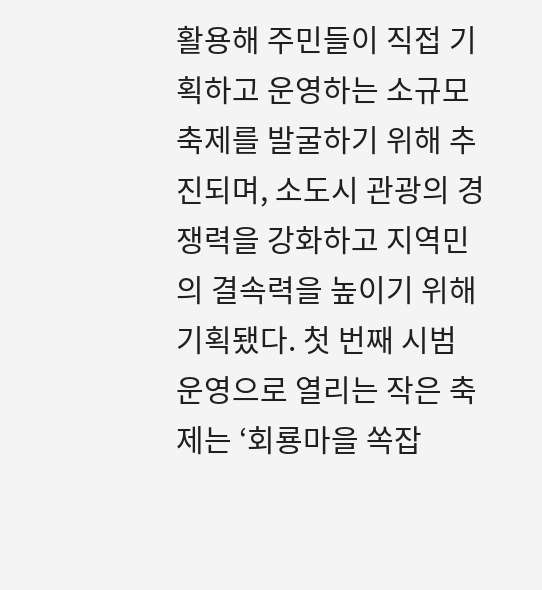활용해 주민들이 직접 기획하고 운영하는 소규모 축제를 발굴하기 위해 추진되며, 소도시 관광의 경쟁력을 강화하고 지역민의 결속력을 높이기 위해 기획됐다. 첫 번째 시범 운영으로 열리는 작은 축제는 ‘회룡마을 쏙잡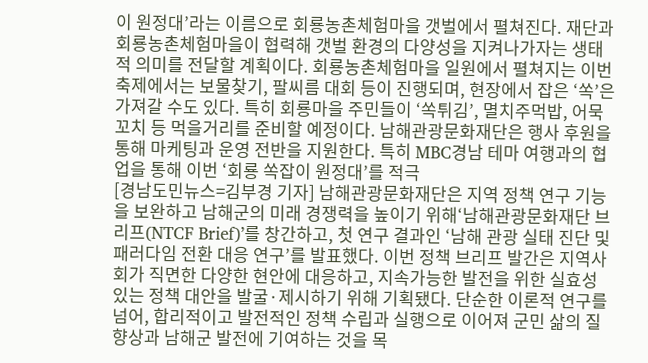이 원정대’라는 이름으로 회룡농촌체험마을 갯벌에서 펼쳐진다. 재단과 회룡농촌체험마을이 협력해 갯벌 환경의 다양성을 지켜나가자는 생태적 의미를 전달할 계획이다. 회룡농촌체험마을 일원에서 펼쳐지는 이번 축제에서는 보물찾기, 팔씨름 대회 등이 진행되며, 현장에서 잡은 ‘쏙’은 가져갈 수도 있다. 특히 회룡마을 주민들이 ‘쏙튀김’, 멸치주먹밥, 어묵꼬치 등 먹을거리를 준비할 예정이다. 남해관광문화재단은 행사 후원을 통해 마케팅과 운영 전반을 지원한다. 특히 MBC경남 테마 여행과의 협업을 통해 이번 ‘회룡 쏙잡이 원정대’를 적극
[경남도민뉴스=김부경 기자] 남해관광문화재단은 지역 정책 연구 기능을 보완하고 남해군의 미래 경쟁력을 높이기 위해‘남해관광문화재단 브리프(NTCF Brief)’를 창간하고, 첫 연구 결과인 ‘남해 관광 실태 진단 및 패러다임 전환 대응 연구’를 발표했다. 이번 정책 브리프 발간은 지역사회가 직면한 다양한 현안에 대응하고, 지속가능한 발전을 위한 실효성 있는 정책 대안을 발굴·제시하기 위해 기획됐다. 단순한 이론적 연구를 넘어, 합리적이고 발전적인 정책 수립과 실행으로 이어져 군민 삶의 질 향상과 남해군 발전에 기여하는 것을 목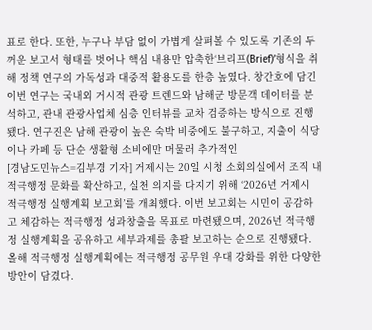표로 한다. 또한, 누구나 부담 없이 가볍게 살펴볼 수 있도록 기존의 두꺼운 보고서 형태를 벗어나 핵심 내용만 압축한‘브리프(Brief)’형식을 취해 정책 연구의 가독성과 대중적 활용도를 한층 높였다. 창간호에 담긴 이번 연구는 국내외 거시적 관광 트렌드와 남해군 방문객 데이터를 분석하고, 관내 관광사업체 심층 인터뷰를 교차 검증하는 방식으로 진행됐다. 연구진은 남해 관광이 높은 숙박 비중에도 불구하고, 지출이 식당이나 카페 등 단순 생활형 소비에만 머물러 추가적인
[경남도민뉴스=김부경 기자] 거제시는 20일 시청 소회의실에서 조직 내 적극행정 문화를 확산하고, 실천 의지를 다지기 위해 ‘2026년 거제시 적극행정 실행계획 보고회’를 개최했다. 이번 보고회는 시민이 공감하고 체감하는 적극행정 성과창출을 목표로 마련됐으며, 2026년 적극행정 실행계획을 공유하고 세부과제를 총괄 보고하는 순으로 진행됐다. 올해 적극행정 실행계획에는 적극행정 공무원 우대 강화를 위한 다양한 방안이 담겼다.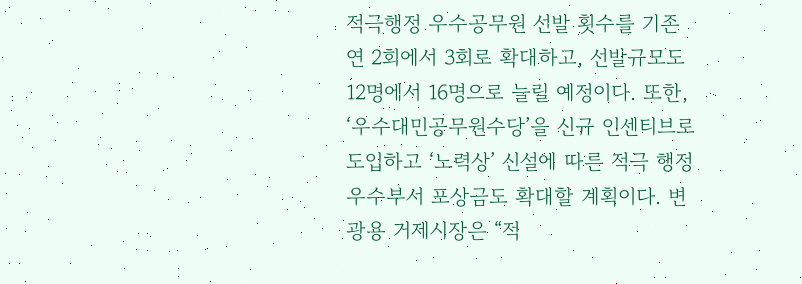적극행정 우수공무원 선발 횟수를 기존 연 2회에서 3회로 확대하고, 선발규모도 12명에서 16명으로 늘릴 예정이다. 또한, ‘우수대민공무원수당’을 신규 인센티브로 도입하고 ‘노력상’ 신설에 따른 적극 행정 우수부서 포상금도 확대할 계획이다. 변광용 거제시장은 “적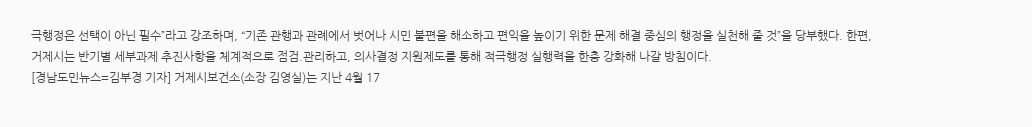극행정은 선택이 아닌 필수”라고 강조하며, “기존 관행과 관례에서 벗어나 시민 불편을 해소하고 편익을 높이기 위한 문제 해결 중심의 행정을 실천해 줄 것”을 당부했다. 한편, 거제시는 반기별 세부과제 추진사항을 체계적으로 점검.관리하고, 의사결정 지원제도를 통해 적극행정 실행력을 한층 강화해 나갈 방침이다.
[경남도민뉴스=김부경 기자] 거제시보건소(소장 김영실)는 지난 4월 17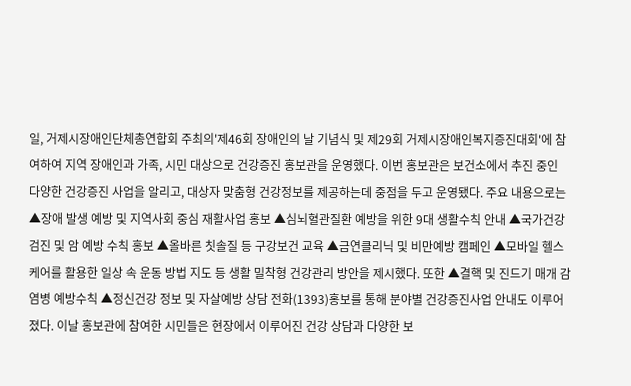일, 거제시장애인단체총연합회 주최의'제46회 장애인의 날 기념식 및 제29회 거제시장애인복지증진대회'에 참여하여 지역 장애인과 가족, 시민 대상으로 건강증진 홍보관을 운영했다. 이번 홍보관은 보건소에서 추진 중인 다양한 건강증진 사업을 알리고, 대상자 맞춤형 건강정보를 제공하는데 중점을 두고 운영됐다. 주요 내용으로는 ▲장애 발생 예방 및 지역사회 중심 재활사업 홍보 ▲심뇌혈관질환 예방을 위한 9대 생활수칙 안내 ▲국가건강검진 및 암 예방 수칙 홍보 ▲올바른 칫솔질 등 구강보건 교육 ▲금연클리닉 및 비만예방 캠페인 ▲모바일 헬스케어를 활용한 일상 속 운동 방법 지도 등 생활 밀착형 건강관리 방안을 제시했다. 또한 ▲결핵 및 진드기 매개 감염병 예방수칙 ▲정신건강 정보 및 자살예방 상담 전화(1393)홍보를 통해 분야별 건강증진사업 안내도 이루어졌다. 이날 홍보관에 참여한 시민들은 현장에서 이루어진 건강 상담과 다양한 보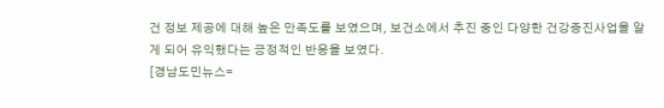건 정보 제공에 대해 높은 만족도를 보였으며, 보건소에서 추진 중인 다양한 건강증진사업을 알게 되어 유익했다는 긍정적인 반응을 보였다.
[경남도민뉴스=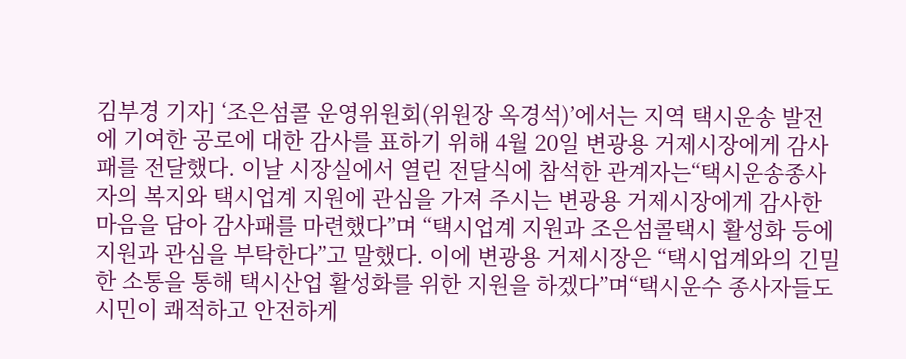김부경 기자] ‘조은섬콜 운영위원회(위원장 옥경석)’에서는 지역 택시운송 발전에 기여한 공로에 대한 감사를 표하기 위해 4월 20일 변광용 거제시장에게 감사패를 전달했다. 이날 시장실에서 열린 전달식에 참석한 관계자는“택시운송종사자의 복지와 택시업계 지원에 관심을 가져 주시는 변광용 거제시장에게 감사한 마음을 담아 감사패를 마련했다”며 “택시업계 지원과 조은섬콜택시 활성화 등에 지원과 관심을 부탁한다”고 말했다. 이에 변광용 거제시장은 “택시업계와의 긴밀한 소통을 통해 택시산업 활성화를 위한 지원을 하겠다”며“택시운수 종사자들도 시민이 쾌적하고 안전하게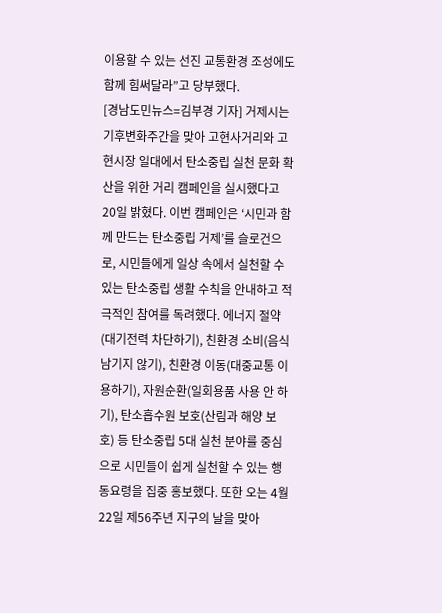이용할 수 있는 선진 교통환경 조성에도 함께 힘써달라”고 당부했다.
[경남도민뉴스=김부경 기자] 거제시는 기후변화주간을 맞아 고현사거리와 고현시장 일대에서 탄소중립 실천 문화 확산을 위한 거리 캠페인을 실시했다고 20일 밝혔다. 이번 캠페인은 ‘시민과 함께 만드는 탄소중립 거제’를 슬로건으로, 시민들에게 일상 속에서 실천할 수 있는 탄소중립 생활 수칙을 안내하고 적극적인 참여를 독려했다. 에너지 절약(대기전력 차단하기), 친환경 소비(음식 남기지 않기), 친환경 이동(대중교통 이용하기), 자원순환(일회용품 사용 안 하기), 탄소흡수원 보호(산림과 해양 보호) 등 탄소중립 5대 실천 분야를 중심으로 시민들이 쉽게 실천할 수 있는 행동요령을 집중 홍보했다. 또한 오는 4월 22일 제56주년 지구의 날을 맞아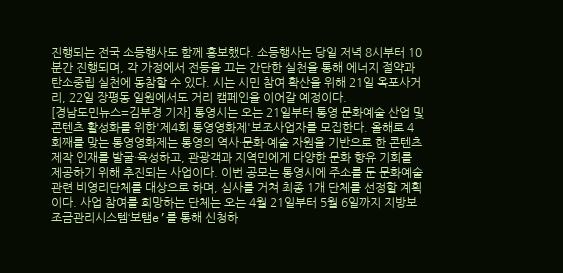진행되는 전국 소등행사도 함께 홍보했다. 소등행사는 당일 저녁 8시부터 10분간 진행되며, 각 가정에서 전등을 끄는 간단한 실천을 통해 에너지 절약과 탄소중립 실천에 동참할 수 있다. 시는 시민 참여 확산을 위해 21일 옥포사거리, 22일 장평동 일원에서도 거리 캠페인을 이어갈 예정이다.
[경남도민뉴스=김부경 기자] 통영시는 오는 21일부터 통영 문화예술 산업 및 콘텐츠 활성화를 위한'제4회 통영영화제'보조사업자를 모집한다. 올해로 4회째를 맞는 통영영화제는 통영의 역사·문화·예술 자원을 기반으로 한 콘텐츠 제작 인재를 발굴·육성하고, 관광객과 지역민에게 다양한 문화 향유 기회를 제공하기 위해 추진되는 사업이다. 이번 공모는 통영시에 주소를 둔 문화예술 관련 비영리단체를 대상으로 하며, 심사를 거쳐 최종 1개 단체를 선정할 계획이다. 사업 참여를 희망하는 단체는 오는 4월 21일부터 5월 6일까지 지방보조금관리시스템‘보탬e’를 통해 신청하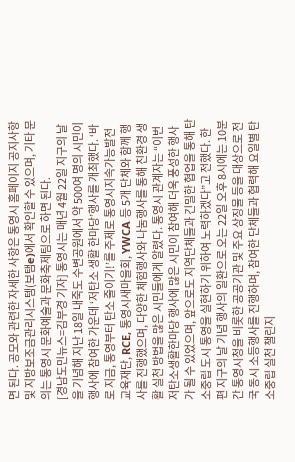면 된다. 공모와 관련한 자세한 사항은 통영시 홈페이지 공지사항 및 지방보조금관리시스템(보탬e)에서 확인할 수 있으며, 기타 문의는 통영시 문화예술과 문화축제팀으로 하면 된다.
[경남도민뉴스=김부경 기자] 통영시는 매년 4월 22일 지구의 날을 기념해 지난 18일 내죽도 수변공원에서 약 500여 명의 시민이 행사에 참여한 가운데 ‘저탄소 생활 한마당’행사를 개최했다. ‘바로 지금, 통영부터 탄소 줄이기!’를 주제로 통영시지속가능발전교육재단, RCE, 통영시새마을회, YWCA 등 5개 단체와 함께 행사를 진행했으며, 다양한 체험행사와 나눔행사를 통해 친환경 생활 실천 방법을 많은 시민들에게 알렸다. 통영시 관계자는 “이번 저탄소생활한마당 행사에 많은 시민이 참여해 더욱 풍성한 행사가 될 수 있었으며, 앞으로도 지역단체들과 긴밀한 협업을 통해 탄소중립 도시 통영을 실현하기 위하여 노력하겠다”고 전했다. 한편 지구의 날 기념 행사의 일환으로 오는 22일 오후 8시에는 10분간 통영시청을 비롯한 공공기관 및 주요 상징물 등을 대상으로 전국 동시 소등행사를 진행하며, 참여한 단체들과 협력해 요일별 탄소중립 실천 챌린지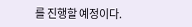를 진행할 예정이다.